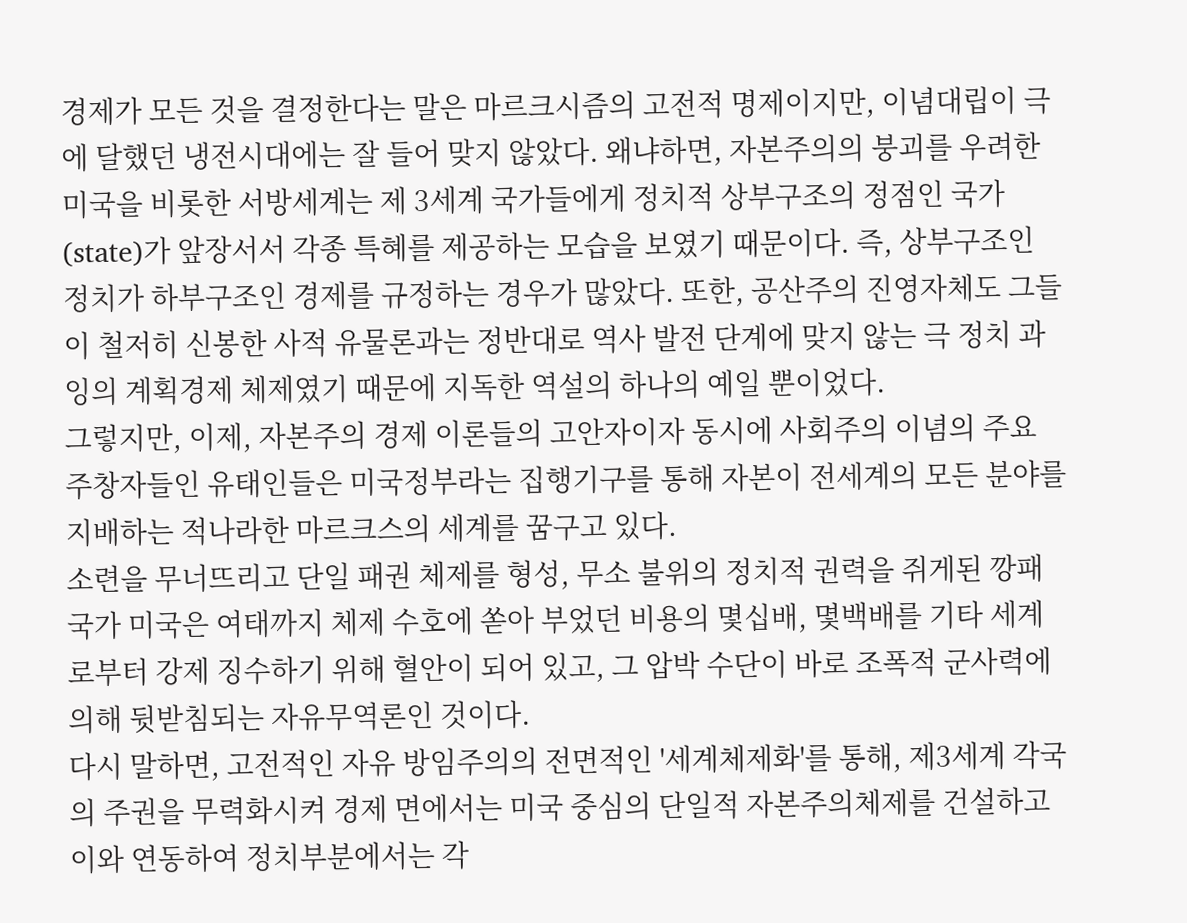경제가 모든 것을 결정한다는 말은 마르크시즘의 고전적 명제이지만, 이념대립이 극에 달했던 냉전시대에는 잘 들어 맞지 않았다. 왜냐하면, 자본주의의 붕괴를 우려한 미국을 비롯한 서방세계는 제 3세계 국가들에게 정치적 상부구조의 정점인 국가(state)가 앞장서서 각종 특혜를 제공하는 모습을 보였기 때문이다. 즉, 상부구조인 정치가 하부구조인 경제를 규정하는 경우가 많았다. 또한, 공산주의 진영자체도 그들이 철저히 신봉한 사적 유물론과는 정반대로 역사 발전 단계에 맞지 않는 극 정치 과잉의 계획경제 체제였기 때문에 지독한 역설의 하나의 예일 뿐이었다.
그렇지만, 이제, 자본주의 경제 이론들의 고안자이자 동시에 사회주의 이념의 주요 주창자들인 유태인들은 미국정부라는 집행기구를 통해 자본이 전세계의 모든 분야를 지배하는 적나라한 마르크스의 세계를 꿈구고 있다.
소련을 무너뜨리고 단일 패권 체제를 형성, 무소 불위의 정치적 권력을 쥐게된 깡패 국가 미국은 여태까지 체제 수호에 쏟아 부었던 비용의 몇십배, 몇백배를 기타 세계로부터 강제 징수하기 위해 혈안이 되어 있고, 그 압박 수단이 바로 조폭적 군사력에 의해 뒷받침되는 자유무역론인 것이다.
다시 말하면, 고전적인 자유 방임주의의 전면적인 '세계체제화'를 통해, 제3세계 각국의 주권을 무력화시켜 경제 면에서는 미국 중심의 단일적 자본주의체제를 건설하고 이와 연동하여 정치부분에서는 각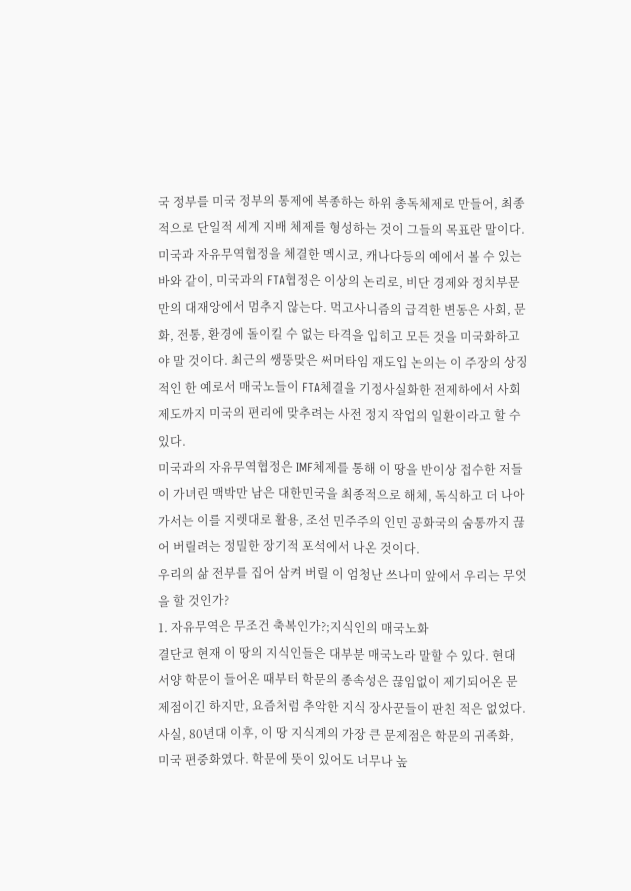국 정부를 미국 정부의 통제에 복종하는 하위 총독체제로 만들어, 최종적으로 단일적 세계 지배 체제를 형성하는 것이 그들의 목표란 말이다.
미국과 자유무역협정을 체결한 멕시코, 캐나다등의 예에서 볼 수 있는 바와 같이, 미국과의 FTA협정은 이상의 논리로, 비단 경제와 정치부문만의 대재앙에서 멈추지 않는다. 먹고사니즘의 급격한 변동은 사회, 문화, 전통, 환경에 돌이킬 수 없는 타격을 입히고 모든 것을 미국화하고야 말 것이다. 최근의 쌩뚱맞은 써머타임 재도입 논의는 이 주장의 상징적인 한 예로서 매국노들이 FTA체결을 기정사실화한 전제하에서 사회제도까지 미국의 편리에 맞추려는 사전 정지 작업의 일환이라고 할 수 있다.
미국과의 자유무역협정은 IMF체제를 통해 이 땅을 반이상 접수한 저들이 가녀린 맥박만 남은 대한민국을 최종적으로 해체, 독식하고 더 나아가서는 이를 지렛대로 활용, 조선 민주주의 인민 공화국의 숨통까지 끊어 버릴려는 정밀한 장기적 포석에서 나온 것이다.
우리의 삶 전부를 집어 삼켜 버릴 이 엄청난 쓰나미 앞에서 우리는 무엇을 할 것인가?
1. 자유무역은 무조건 축복인가?;지식인의 매국노화
결단코 현재 이 땅의 지식인들은 대부분 매국노라 말할 수 있다. 현대 서양 학문이 들어온 때부터 학문의 종속성은 끊임없이 제기되어온 문제점이긴 하지만, 요즘처럼 추악한 지식 장사꾼들이 판친 적은 없었다.
사실, 80년대 이후, 이 땅 지식계의 가장 큰 문제점은 학문의 귀족화, 미국 편중화였다. 학문에 뜻이 있어도 너무나 높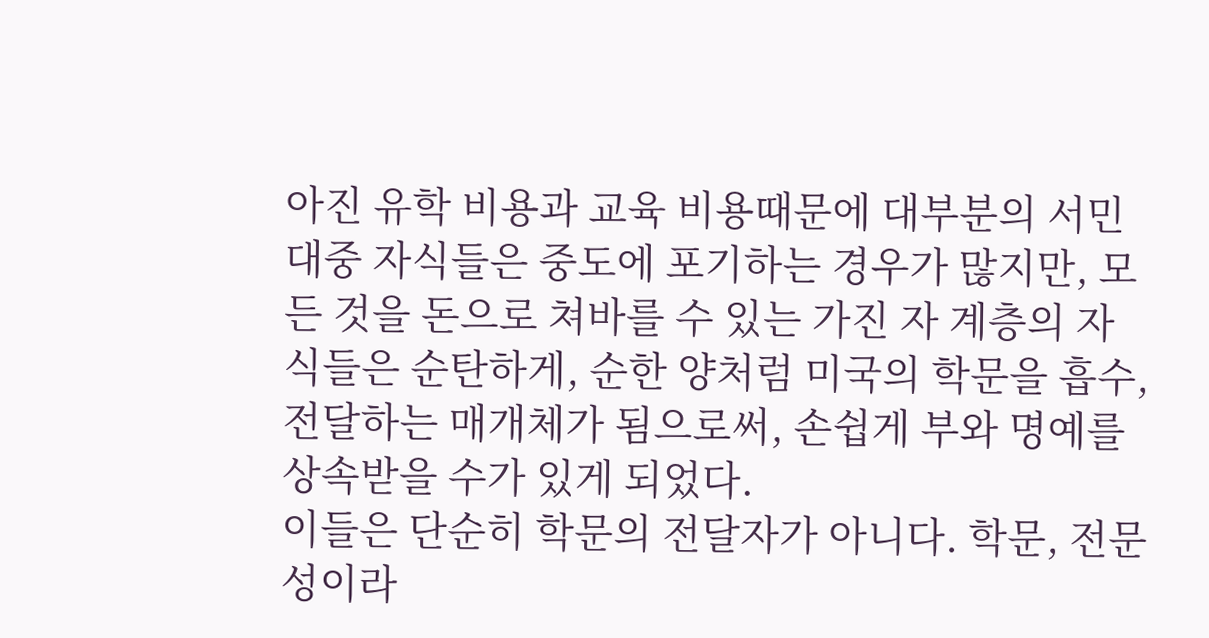아진 유학 비용과 교육 비용때문에 대부분의 서민대중 자식들은 중도에 포기하는 경우가 많지만, 모든 것을 돈으로 쳐바를 수 있는 가진 자 계층의 자식들은 순탄하게, 순한 양처럼 미국의 학문을 흡수, 전달하는 매개체가 됨으로써, 손쉽게 부와 명예를 상속받을 수가 있게 되었다.
이들은 단순히 학문의 전달자가 아니다. 학문, 전문성이라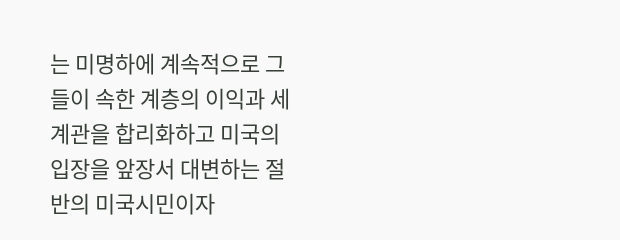는 미명하에 계속적으로 그들이 속한 계층의 이익과 세계관을 합리화하고 미국의 입장을 앞장서 대변하는 절반의 미국시민이자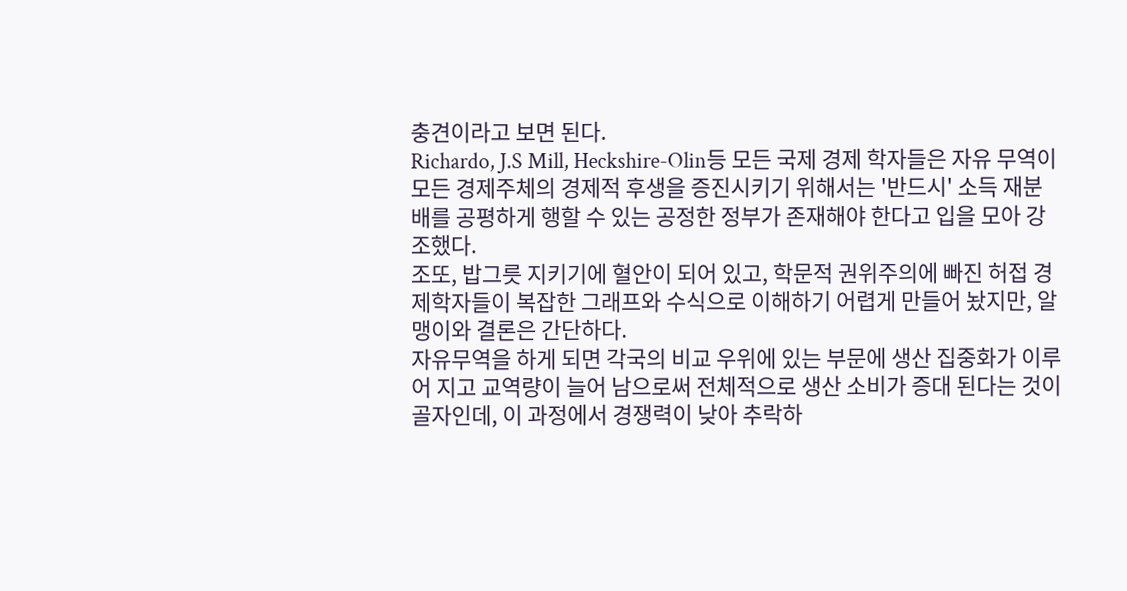충견이라고 보면 된다.
Richardo, J.S Mill, Heckshire-Olin등 모든 국제 경제 학자들은 자유 무역이 모든 경제주체의 경제적 후생을 증진시키기 위해서는 '반드시' 소득 재분배를 공평하게 행할 수 있는 공정한 정부가 존재해야 한다고 입을 모아 강조했다.
조또, 밥그릇 지키기에 혈안이 되어 있고, 학문적 권위주의에 빠진 허접 경제학자들이 복잡한 그래프와 수식으로 이해하기 어렵게 만들어 놨지만, 알맹이와 결론은 간단하다.
자유무역을 하게 되면 각국의 비교 우위에 있는 부문에 생산 집중화가 이루어 지고 교역량이 늘어 남으로써 전체적으로 생산 소비가 증대 된다는 것이 골자인데, 이 과정에서 경쟁력이 낮아 추락하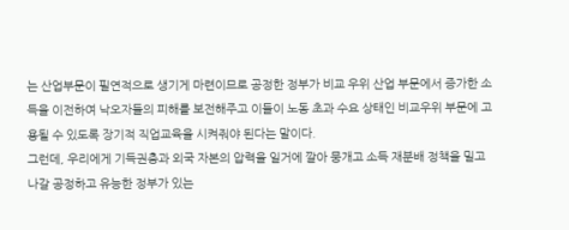는 산업부문이 필연적으로 생기게 마련이므로 공정한 정부가 비교 우위 산업 부문에서 증가한 소득을 이전하여 낙오자들의 피해를 보전해주고 이들이 노동 초과 수요 상태인 비교우위 부문에 고용될 수 있도록 장기적 직업교육을 시켜줘야 된다는 말이다.
그런데, 우리에게 기득권층과 외국 자본의 압력을 일거에 깔아 뭉개고 소득 재분배 정책을 밀고 나갈 공정하고 유능한 정부가 있는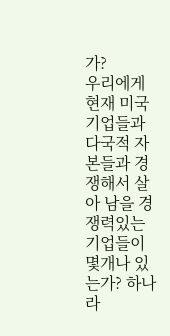가?
우리에게 현재 미국 기업들과 다국적 자본들과 경쟁해서 살아 남을 경쟁력있는 기업들이 몇개나 있는가? 하나라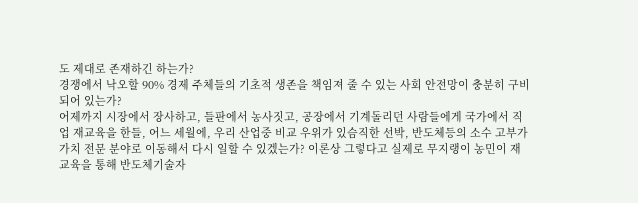도 제대로 존재하긴 하는가?
경쟁에서 낙오할 90% 경제 주체들의 기초적 생존을 책임져 줄 수 있는 사회 안전망이 충분히 구비되어 있는가?
어제까지 시장에서 장사하고, 들판에서 농사짓고, 공장에서 기계돌리던 사람들에게 국가에서 직업 재교육을 한들, 어느 세월에, 우리 산업중 비교 우위가 있슴직한 선박, 반도체등의 소수 고부가가치 전문 분야로 이동해서 다시 일할 수 있겠는가? 이론상 그렇다고 실제로 무지랭이 농민이 재교육을 통해 반도체기술자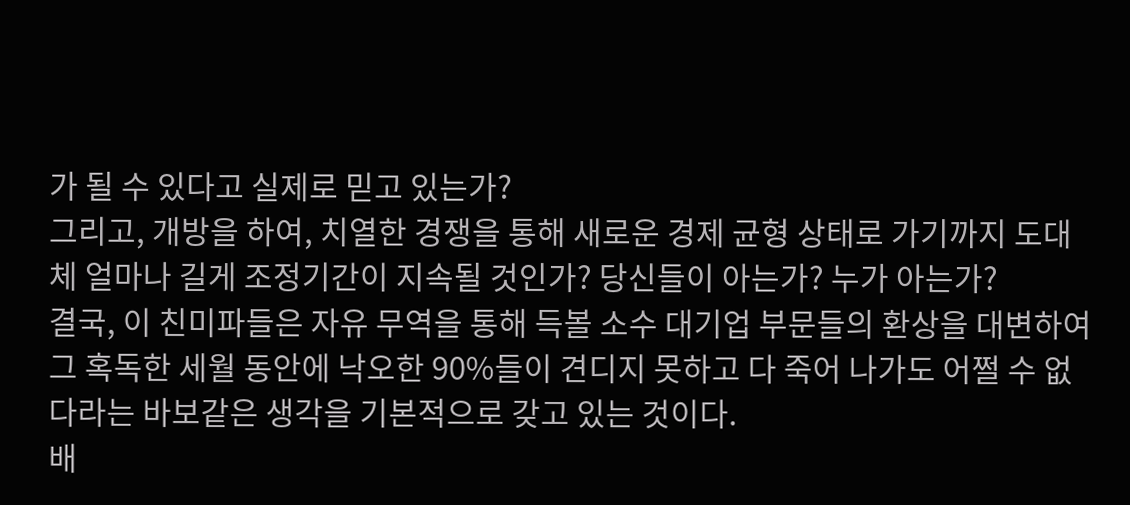가 될 수 있다고 실제로 믿고 있는가?
그리고, 개방을 하여, 치열한 경쟁을 통해 새로운 경제 균형 상태로 가기까지 도대체 얼마나 길게 조정기간이 지속될 것인가? 당신들이 아는가? 누가 아는가?
결국, 이 친미파들은 자유 무역을 통해 득볼 소수 대기업 부문들의 환상을 대변하여 그 혹독한 세월 동안에 낙오한 90%들이 견디지 못하고 다 죽어 나가도 어쩔 수 없다라는 바보같은 생각을 기본적으로 갖고 있는 것이다.
배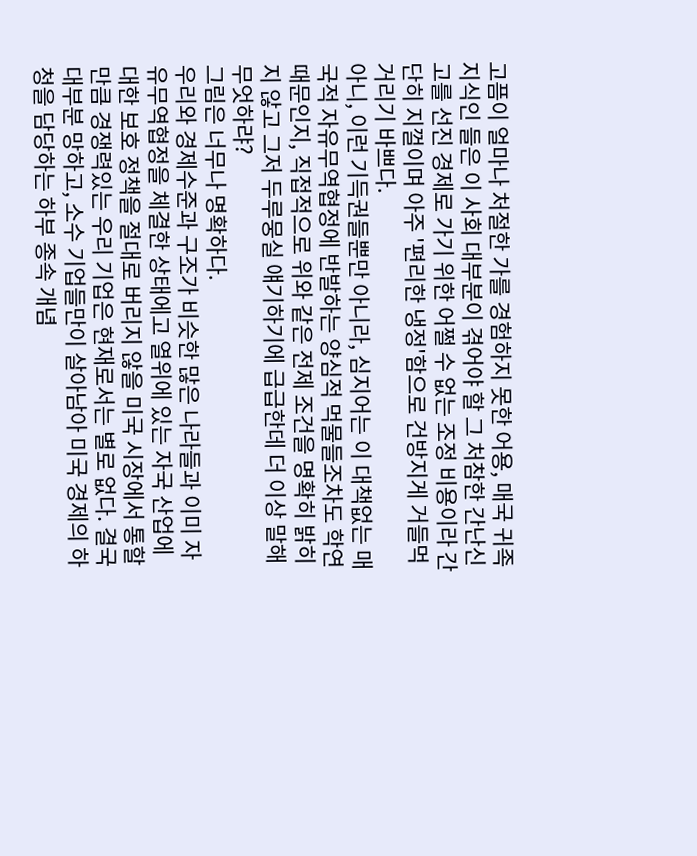고픔이 얼마나 처절한 가를 경험하지 못한 어용, 매국 귀족 지식인 들은 이 사회 대부분이 겪어야 할 그 처참한 간난신고를 선진 경제로 가기 위한 어쩔 수 없는 조정 비용이라 간단히 지껄이며 아주 '편리한 냉정'함으로 건방지게 거들먹거리기 바쁘다.
아니, 이런 기득권들뿐만 아니라, 심지어는 이 대책없는 매국적 자유무역협정에 반발하는 양심적 먹물들조차도 학연때문인지, 직접적으로 위와 같은 전제 조건을 명확히 밝히지 않고 그저 두루뭉실 얘기하기에 급급한데 더 이상 말해 무엇하랴?
그림은 너무나 명확하다.
우리와 경제수준과 구조가 비슷한 많은 나라들과 이미 자유무역협정을 체결한 상태에고 열위에 있는 자국 산업에 대한 보호 정책을 절대로 버리지 않을 미국 시장에서 통할 만큼 경쟁력있는 우리 기업은 현재로서는 별로 없다. 결국 대부분 망하고, 소수 기업들만이 살아남아 미국 경제의 하청을 담당하는 하부 종속 개념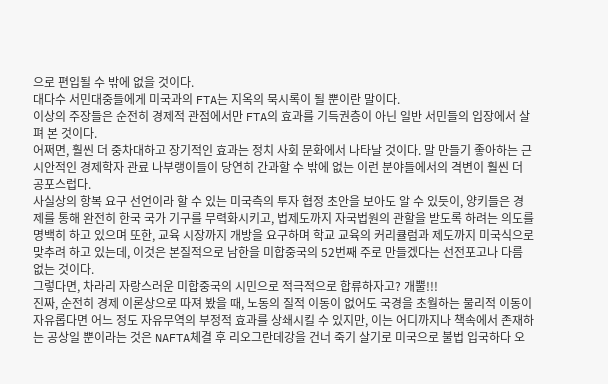으로 편입될 수 밖에 없을 것이다.
대다수 서민대중들에게 미국과의 FTA는 지옥의 묵시록이 될 뿐이란 말이다.
이상의 주장들은 순전히 경제적 관점에서만 FTA의 효과를 기득권층이 아닌 일반 서민들의 입장에서 살펴 본 것이다.
어쩌면, 훨씬 더 중차대하고 장기적인 효과는 정치 사회 문화에서 나타날 것이다. 말 만들기 좋아하는 근시안적인 경제학자 관료 나부랭이들이 당연히 간과할 수 밖에 없는 이런 분야들에서의 격변이 훨씬 더 공포스럽다.
사실상의 항복 요구 선언이라 할 수 있는 미국측의 투자 협정 초안을 보아도 알 수 있듯이, 양키들은 경제를 통해 완전히 한국 국가 기구를 무력화시키고, 법제도까지 자국법원의 관할을 받도록 하려는 의도를 명백히 하고 있으며 또한, 교육 시장까지 개방을 요구하며 학교 교육의 커리큘럼과 제도까지 미국식으로 맞추려 하고 있는데, 이것은 본질적으로 남한을 미합중국의 52번째 주로 만들겠다는 선전포고나 다름 없는 것이다.
그렇다면, 차라리 자랑스러운 미합중국의 시민으로 적극적으로 합류하자고? 개뿔!!!
진짜, 순전히 경제 이론상으로 따져 봤을 때, 노동의 질적 이동이 없어도 국경을 초월하는 물리적 이동이 자유롭다면 어느 정도 자유무역의 부정적 효과를 상쇄시킬 수 있지만, 이는 어디까지나 책속에서 존재하는 공상일 뿐이라는 것은 NAFTA체결 후 리오그란데강을 건너 죽기 살기로 미국으로 불법 입국하다 오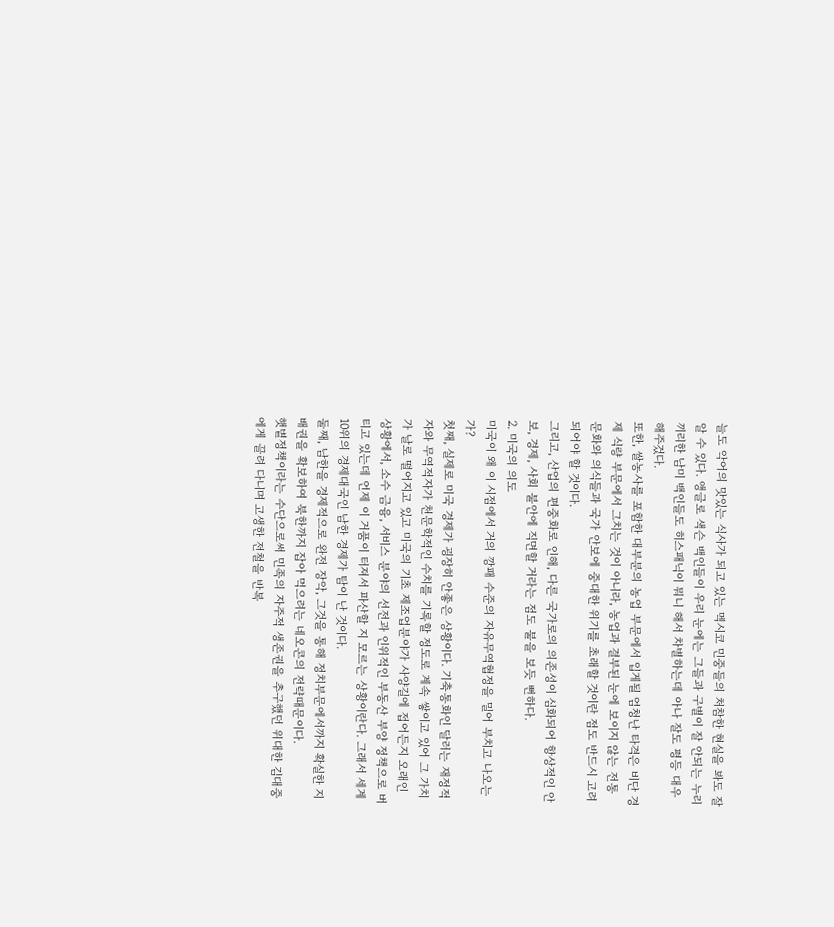늘도 악어의 맛있는 식사가 되고 있는 멕시코 민중들의 처참한 현실을 봐도 잘 알 수 있다. 앵글로 색슨 백인들이 우리 눈에는 그들과 구별이 잘 안되는 누리끼리한 남미 백인들도 히스패닉이 뭐니 해서 차별하는데 아나 잘도 평등 대우 해주겄다.
또한, 쌀농사를 포함한 대부분의 농업 부문에서 입게될 엄청난 타격은 비단 경제 식량 부문에서 그치는 것이 아니라, 농업과 결부된 눈에 보이지 않는 전통 문화와 의식들과 국가 안보에 중대한 위기를 초래할 것이란 점도 반드시 고려되어야 할 것이다.
그리고, 산업의 편중화로 인해, 다른 국가로의 의존성이 심화되어 항상적인 안보, 경제, 사회 불안에 직면할 거라는 점도 불을 보듯 뻔하다.
2. 미국의 의도
미국이 왜 이 시점에서 거의 깡패 수준의 자유무역협정을 밀어 부치고 나오는가?
첫째, 실제로 미국 경제가 굉장히 안좋은 상황이다. 기축통화인 달러는 재정적자와 무역적자가 천문학적인 수치를 기록할 정도로 계속 쌓이고 있어 그 가치가 날로 떨어지고 있고 미국의 기초 제조업분야가 사양길에 접어든지 오래인 상황에서, 소수 금융, 서비스 분야의 선전과 인위적인 부동산 부양 정책으로 버티고 있는데 언제 이 거품이 터져서 파산할 지 모르는 상황이란다. 그래서 세계 10위의 경제대국인 남한 경제가 탐이 난 것이다.
둘째, 남한을 경제적으로 완전 장악, 그것을 통해 정치부문에서까지 확실한 지배권을 확보하여 북한까지 잡아 먹으려는 네오콘의 전략때문이다.
햇볕정책이라는 수단으로써 민족의 자주적 생존권을 추구했던 위대한 김대중에게 끌려 다니며 고생한 전철을 반복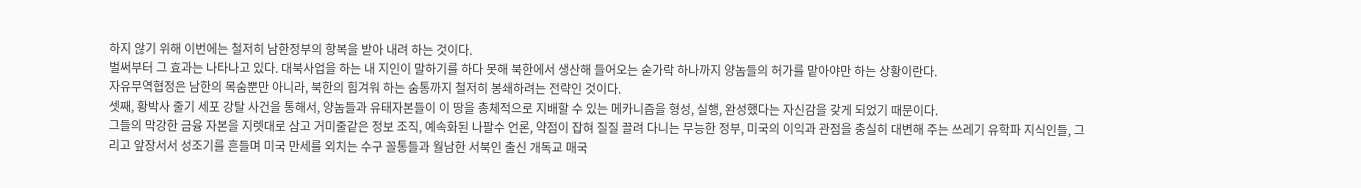하지 않기 위해 이번에는 철저히 남한정부의 항복을 받아 내려 하는 것이다.
벌써부터 그 효과는 나타나고 있다. 대북사업을 하는 내 지인이 말하기를 하다 못해 북한에서 생산해 들어오는 숟가락 하나까지 양놈들의 허가를 맡아야만 하는 상황이란다.
자유무역협정은 남한의 목숨뿐만 아니라, 북한의 힘겨워 하는 숨통까지 철저히 봉쇄하려는 전략인 것이다.
셋째, 황박사 줄기 세포 강탈 사건을 통해서, 양놈들과 유태자본들이 이 땅을 총체적으로 지배할 수 있는 메카니즘을 형성, 실행, 완성했다는 자신감을 갖게 되었기 때문이다.
그들의 막강한 금융 자본을 지렛대로 삼고 거미줄같은 정보 조직, 예속화된 나팔수 언론, 약점이 잡혀 질질 끌려 다니는 무능한 정부, 미국의 이익과 관점을 충실히 대변해 주는 쓰레기 유학파 지식인들, 그리고 앞장서서 성조기를 흔들며 미국 만세를 외치는 수구 꼴통들과 월남한 서북인 출신 개독교 매국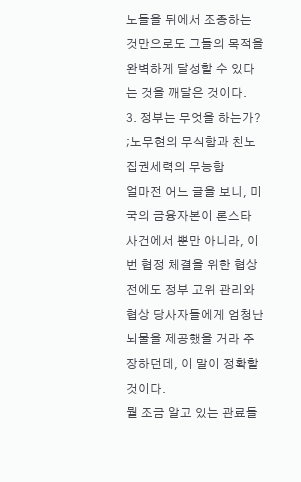노들을 뒤에서 조종하는 것만으로도 그들의 목적을 완벽하게 달성할 수 있다는 것을 깨달은 것이다.
3. 정부는 무엇을 하는가? ;노무현의 무식함과 친노집권세력의 무능함
얼마전 어느 글을 보니, 미국의 금융자본이 론스타 사건에서 뿐만 아니라, 이번 협정 체결을 위한 협상전에도 정부 고위 관리와 협상 당사자들에게 엄청난 뇌물을 제공했을 거라 주장하던데, 이 말이 정확할 것이다.
뭘 조금 알고 있는 관료들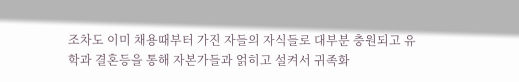조차도 이미 채용때부터 가진 자들의 자식들로 대부분 충원되고 유학과 결혼등을 통해 자본가들과 얽히고 설켜서 귀족화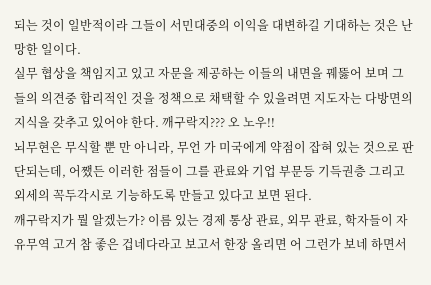되는 것이 일반적이라 그들이 서민대중의 이익을 대변하길 기대하는 것은 난망한 일이다.
실무 협상을 책임지고 있고 자문을 제공하는 이들의 내면을 꿰뚫어 보며 그들의 의견중 합리적인 것을 정책으로 채택할 수 있을려면 지도자는 다방면의 지식을 갖추고 있어야 한다. 깨구락지??? 오 노우!!
뇌무현은 무식할 뿐 만 아니라, 무언 가 미국에게 약점이 잡혀 있는 것으로 판단되는데, 어쨌든 이러한 점들이 그를 관료와 기업 부문등 기득권층 그리고 외세의 꼭두각시로 기능하도록 만들고 있다고 보면 된다.
깨구락지가 뭘 알겠는가? 이름 있는 경제 통상 관료, 외무 관료, 학자들이 자유무역 고거 참 좋은 겁네다라고 보고서 한장 올리면 어 그런가 보네 하면서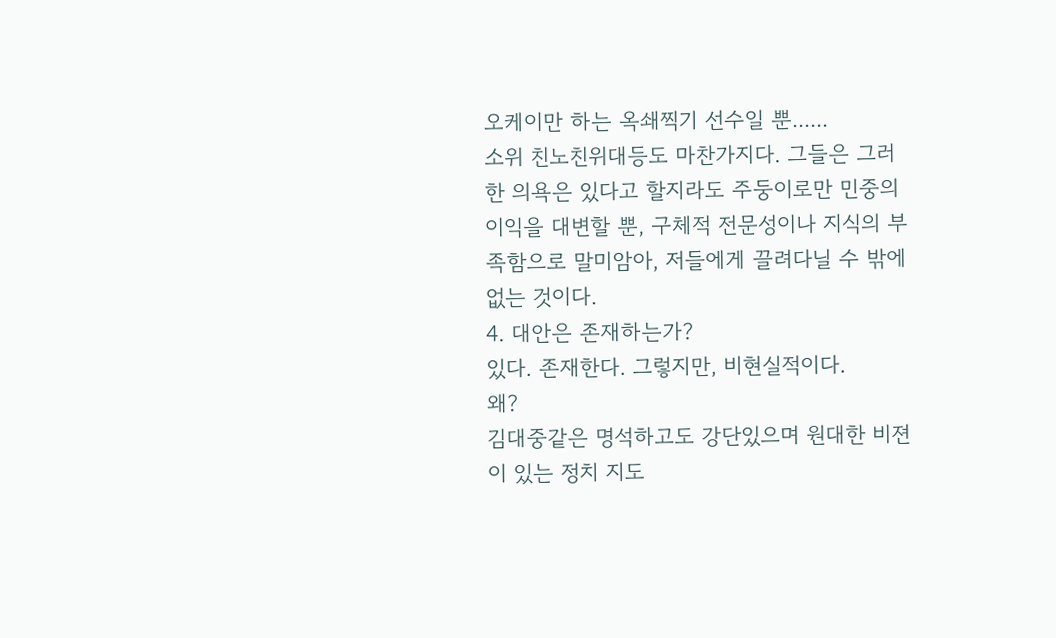오케이만 하는 옥쇄찍기 선수일 뿐......
소위 친노친위대등도 마찬가지다. 그들은 그러한 의욕은 있다고 할지라도 주둥이로만 민중의 이익을 대변할 뿐, 구체적 전문성이나 지식의 부족함으로 말미암아, 저들에게 끌려다닐 수 밖에 없는 것이다.
4. 대안은 존재하는가?
있다. 존재한다. 그렇지만, 비현실적이다.
왜?
김대중같은 명석하고도 강단있으며 원대한 비젼이 있는 정치 지도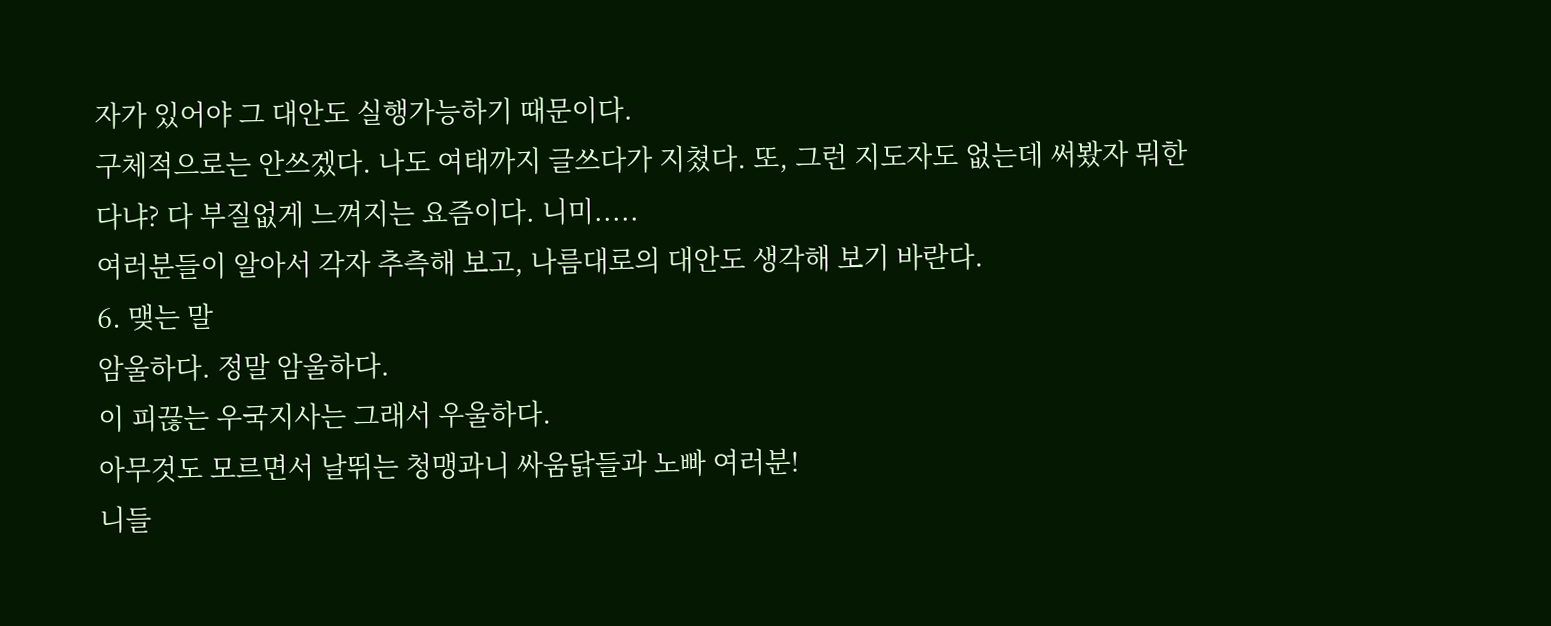자가 있어야 그 대안도 실행가능하기 때문이다.
구체적으로는 안쓰겠다. 나도 여태까지 글쓰다가 지쳤다. 또, 그런 지도자도 없는데 써봤자 뭐한다냐? 다 부질없게 느껴지는 요즘이다. 니미.....
여러분들이 알아서 각자 추측해 보고, 나름대로의 대안도 생각해 보기 바란다.
6. 맺는 말
암울하다. 정말 암울하다.
이 피끊는 우국지사는 그래서 우울하다.
아무것도 모르면서 날뛰는 청맹과니 싸움닭들과 노빠 여러분!
니들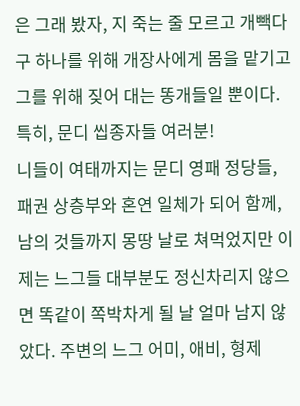은 그래 봤자, 지 죽는 줄 모르고 개빽다구 하나를 위해 개장사에게 몸을 맡기고 그를 위해 짖어 대는 똥개들일 뿐이다.
특히, 문디 씹종자들 여러분!
니들이 여태까지는 문디 영패 정당들, 패권 상층부와 혼연 일체가 되어 함께, 남의 것들까지 몽땅 날로 쳐먹었지만 이제는 느그들 대부분도 정신차리지 않으면 똑같이 쪽박차게 될 날 얼마 남지 않았다. 주변의 느그 어미, 애비, 형제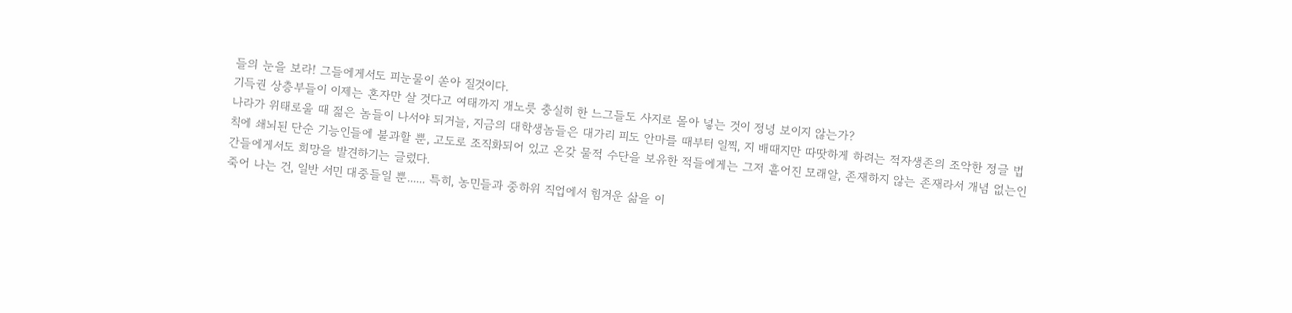들의 눈을 보라! 그들에게서도 피눈물이 쏟아 질것이다.
기득권 상층부들이 이제는 혼자만 살 것다고 여태까지 개노릇 충실히 한 느그들도 사지로 몰아 넣는 것이 정녕 보이지 않는가?
나라가 위태로울 때 젊은 놈들이 나서야 되거늘, 지금의 대학생놈들은 대가리 피도 안마를 때부터 일찍, 지 배때지만 따땃하게 하려는 적자생존의 조악한 정글 법칙에 쇄뇌된 단순 기능인들에 불과할 뿐, 고도로 조직화되어 있고 온갖 물적 수단을 보유한 적들에게는 그저 흩어진 모래알, 존재하지 않는 존재라서 개념 없는인간들에게서도 희망을 발견하기는 글렀다.
죽어 나는 건, 일반 서민 대중들일 뿐...... 특히, 농민들과 중하위 직업에서 힘겨운 삶을 이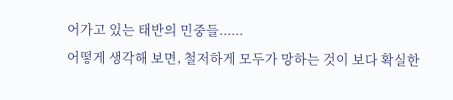어가고 있는 태반의 민중들......
어떻게 생각해 보면, 철저하게 모두가 망하는 것이 보다 확실한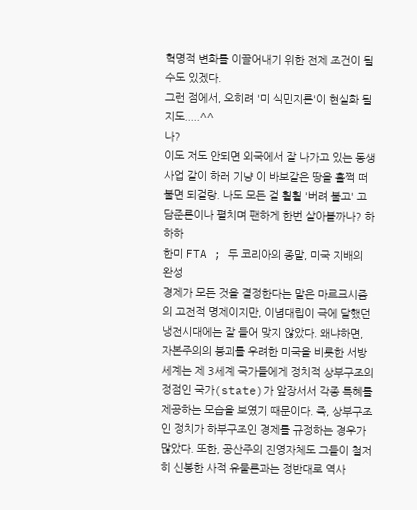혁명적 변화를 이끌어내기 위한 전제 조건이 될 수도 있겠다.
그런 점에서, 오히려 '미 식민지론'이 현실화 될지도.....^^
나?
이도 저도 안되면 외국에서 잘 나가고 있는 동생 사업 같이 하러 기냥 이 바보같은 땅을 훌쩍 떠불면 되걸랑. 나도 모든 걸 훨훨 '버려 불고' 고담준론이나 펼치며 팬하게 한번 살아볼까나? 하하하
한미 FTA ; 두 코리아의 종말, 미국 지배의 완성
경제가 모든 것을 결정한다는 말은 마르크시즘의 고전적 명제이지만, 이념대립이 극에 달했던 냉전시대에는 잘 들어 맞지 않았다. 왜냐하면, 자본주의의 붕괴를 우려한 미국을 비롯한 서방세계는 제 3세계 국가들에게 정치적 상부구조의 정점인 국가(state)가 앞장서서 각종 특혜를 제공하는 모습을 보였기 때문이다. 즉, 상부구조인 정치가 하부구조인 경제를 규정하는 경우가 많았다. 또한, 공산주의 진영자체도 그들이 철저히 신봉한 사적 유물론과는 정반대로 역사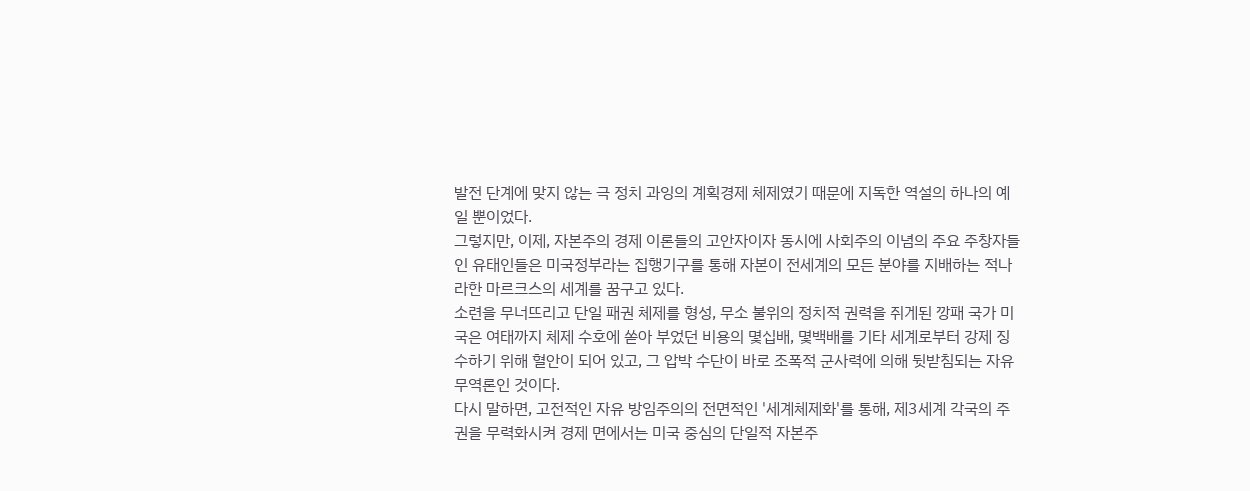발전 단계에 맞지 않는 극 정치 과잉의 계획경제 체제였기 때문에 지독한 역설의 하나의 예일 뿐이었다.
그렇지만, 이제, 자본주의 경제 이론들의 고안자이자 동시에 사회주의 이념의 주요 주창자들인 유태인들은 미국정부라는 집행기구를 통해 자본이 전세계의 모든 분야를 지배하는 적나라한 마르크스의 세계를 꿈구고 있다.
소련을 무너뜨리고 단일 패권 체제를 형성, 무소 불위의 정치적 권력을 쥐게된 깡패 국가 미국은 여태까지 체제 수호에 쏟아 부었던 비용의 몇십배, 몇백배를 기타 세계로부터 강제 징수하기 위해 혈안이 되어 있고, 그 압박 수단이 바로 조폭적 군사력에 의해 뒷받침되는 자유무역론인 것이다.
다시 말하면, 고전적인 자유 방임주의의 전면적인 '세계체제화'를 통해, 제3세계 각국의 주권을 무력화시켜 경제 면에서는 미국 중심의 단일적 자본주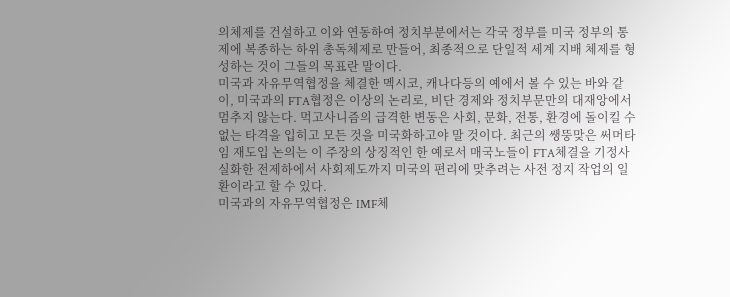의체제를 건설하고 이와 연동하여 정치부분에서는 각국 정부를 미국 정부의 통제에 복종하는 하위 총독체제로 만들어, 최종적으로 단일적 세계 지배 체제를 형성하는 것이 그들의 목표란 말이다.
미국과 자유무역협정을 체결한 멕시코, 캐나다등의 예에서 볼 수 있는 바와 같이, 미국과의 FTA협정은 이상의 논리로, 비단 경제와 정치부문만의 대재앙에서 멈추지 않는다. 먹고사니즘의 급격한 변동은 사회, 문화, 전통, 환경에 돌이킬 수 없는 타격을 입히고 모든 것을 미국화하고야 말 것이다. 최근의 쌩뚱맞은 써머타임 재도입 논의는 이 주장의 상징적인 한 예로서 매국노들이 FTA체결을 기정사실화한 전제하에서 사회제도까지 미국의 편리에 맞추려는 사전 정지 작업의 일환이라고 할 수 있다.
미국과의 자유무역협정은 IMF체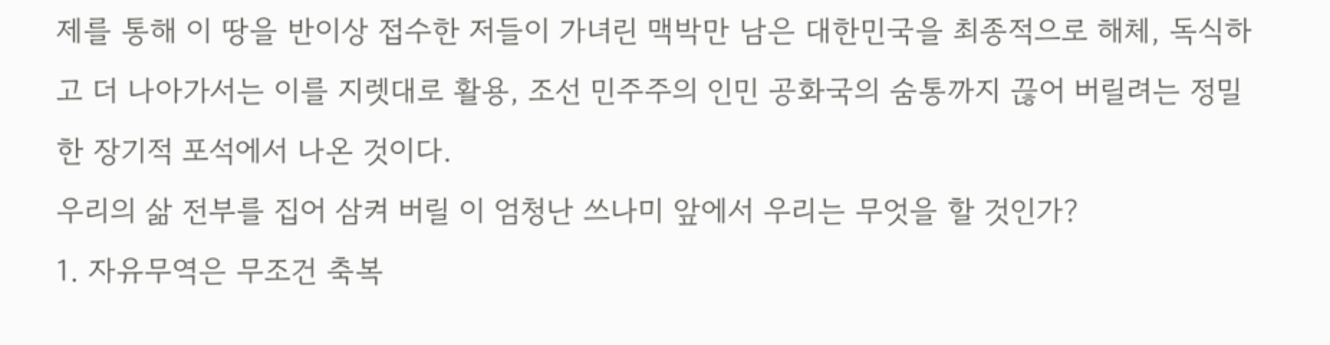제를 통해 이 땅을 반이상 접수한 저들이 가녀린 맥박만 남은 대한민국을 최종적으로 해체, 독식하고 더 나아가서는 이를 지렛대로 활용, 조선 민주주의 인민 공화국의 숨통까지 끊어 버릴려는 정밀한 장기적 포석에서 나온 것이다.
우리의 삶 전부를 집어 삼켜 버릴 이 엄청난 쓰나미 앞에서 우리는 무엇을 할 것인가?
1. 자유무역은 무조건 축복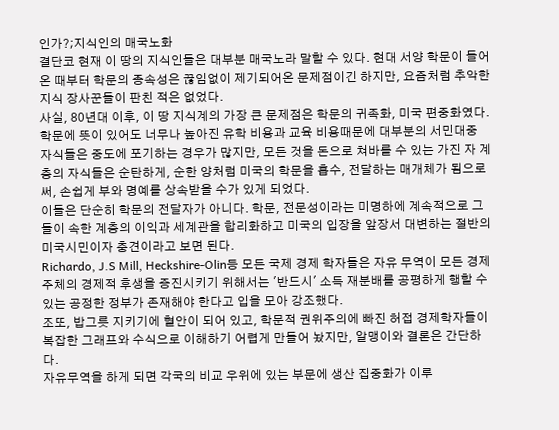인가?;지식인의 매국노화
결단코 현재 이 땅의 지식인들은 대부분 매국노라 말할 수 있다. 현대 서양 학문이 들어온 때부터 학문의 종속성은 끊임없이 제기되어온 문제점이긴 하지만, 요즘처럼 추악한 지식 장사꾼들이 판친 적은 없었다.
사실, 80년대 이후, 이 땅 지식계의 가장 큰 문제점은 학문의 귀족화, 미국 편중화였다. 학문에 뜻이 있어도 너무나 높아진 유학 비용과 교육 비용때문에 대부분의 서민대중 자식들은 중도에 포기하는 경우가 많지만, 모든 것을 돈으로 쳐바를 수 있는 가진 자 계층의 자식들은 순탄하게, 순한 양처럼 미국의 학문을 흡수, 전달하는 매개체가 됨으로써, 손쉽게 부와 명예를 상속받을 수가 있게 되었다.
이들은 단순히 학문의 전달자가 아니다. 학문, 전문성이라는 미명하에 계속적으로 그들이 속한 계층의 이익과 세계관을 합리화하고 미국의 입장을 앞장서 대변하는 절반의 미국시민이자 충견이라고 보면 된다.
Richardo, J.S Mill, Heckshire-Olin등 모든 국제 경제 학자들은 자유 무역이 모든 경제주체의 경제적 후생을 증진시키기 위해서는 '반드시' 소득 재분배를 공평하게 행할 수 있는 공정한 정부가 존재해야 한다고 입을 모아 강조했다.
조또, 밥그릇 지키기에 혈안이 되어 있고, 학문적 권위주의에 빠진 허접 경제학자들이 복잡한 그래프와 수식으로 이해하기 어렵게 만들어 놨지만, 알맹이와 결론은 간단하다.
자유무역을 하게 되면 각국의 비교 우위에 있는 부문에 생산 집중화가 이루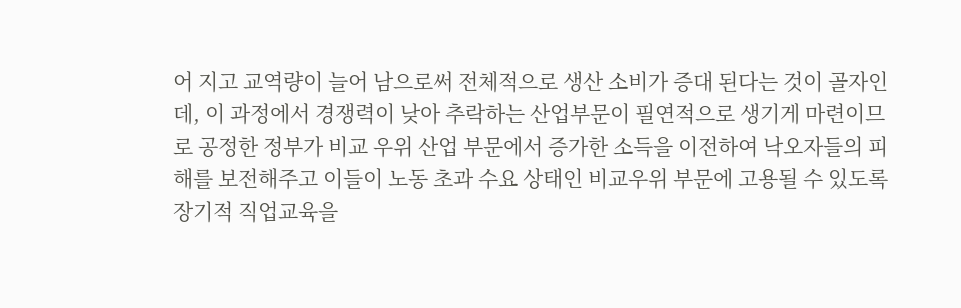어 지고 교역량이 늘어 남으로써 전체적으로 생산 소비가 증대 된다는 것이 골자인데, 이 과정에서 경쟁력이 낮아 추락하는 산업부문이 필연적으로 생기게 마련이므로 공정한 정부가 비교 우위 산업 부문에서 증가한 소득을 이전하여 낙오자들의 피해를 보전해주고 이들이 노동 초과 수요 상태인 비교우위 부문에 고용될 수 있도록 장기적 직업교육을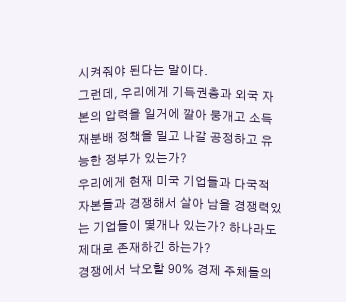시켜줘야 된다는 말이다.
그런데, 우리에게 기득권층과 외국 자본의 압력을 일거에 깔아 뭉개고 소득 재분배 정책을 밀고 나갈 공정하고 유능한 정부가 있는가?
우리에게 현재 미국 기업들과 다국적 자본들과 경쟁해서 살아 남을 경쟁력있는 기업들이 몇개나 있는가? 하나라도 제대로 존재하긴 하는가?
경쟁에서 낙오할 90% 경제 주체들의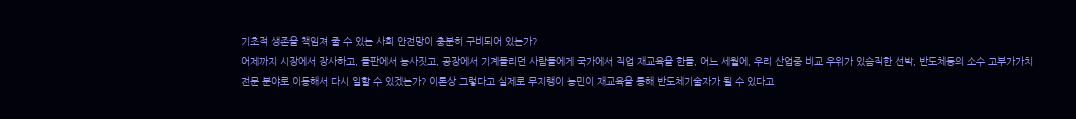기초적 생존을 책임져 줄 수 있는 사회 안전망이 충분히 구비되어 있는가?
어제까지 시장에서 장사하고, 들판에서 농사짓고, 공장에서 기계돌리던 사람들에게 국가에서 직업 재교육을 한들, 어느 세월에, 우리 산업중 비교 우위가 있슴직한 선박, 반도체등의 소수 고부가가치 전문 분야로 이동해서 다시 일할 수 있겠는가? 이론상 그렇다고 실제로 무지랭이 농민이 재교육을 통해 반도체기술자가 될 수 있다고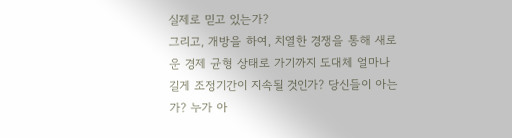실제로 믿고 있는가?
그리고, 개방을 하여, 치열한 경쟁을 통해 새로운 경제 균형 상태로 가기까지 도대체 얼마나 길게 조정기간이 지속될 것인가? 당신들이 아는가? 누가 아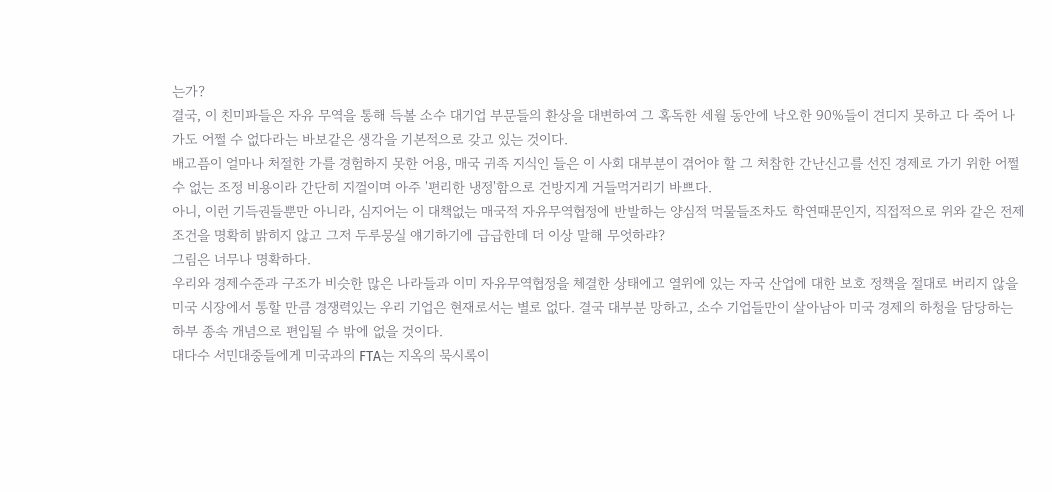는가?
결국, 이 친미파들은 자유 무역을 통해 득볼 소수 대기업 부문들의 환상을 대변하여 그 혹독한 세월 동안에 낙오한 90%들이 견디지 못하고 다 죽어 나가도 어쩔 수 없다라는 바보같은 생각을 기본적으로 갖고 있는 것이다.
배고픔이 얼마나 처절한 가를 경험하지 못한 어용, 매국 귀족 지식인 들은 이 사회 대부분이 겪어야 할 그 처참한 간난신고를 선진 경제로 가기 위한 어쩔 수 없는 조정 비용이라 간단히 지껄이며 아주 '편리한 냉정'함으로 건방지게 거들먹거리기 바쁘다.
아니, 이런 기득권들뿐만 아니라, 심지어는 이 대책없는 매국적 자유무역협정에 반발하는 양심적 먹물들조차도 학연때문인지, 직접적으로 위와 같은 전제 조건을 명확히 밝히지 않고 그저 두루뭉실 얘기하기에 급급한데 더 이상 말해 무엇하랴?
그림은 너무나 명확하다.
우리와 경제수준과 구조가 비슷한 많은 나라들과 이미 자유무역협정을 체결한 상태에고 열위에 있는 자국 산업에 대한 보호 정책을 절대로 버리지 않을 미국 시장에서 통할 만큼 경쟁력있는 우리 기업은 현재로서는 별로 없다. 결국 대부분 망하고, 소수 기업들만이 살아남아 미국 경제의 하청을 담당하는 하부 종속 개념으로 편입될 수 밖에 없을 것이다.
대다수 서민대중들에게 미국과의 FTA는 지옥의 묵시록이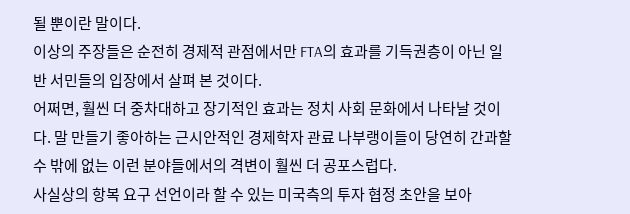될 뿐이란 말이다.
이상의 주장들은 순전히 경제적 관점에서만 FTA의 효과를 기득권층이 아닌 일반 서민들의 입장에서 살펴 본 것이다.
어쩌면, 훨씬 더 중차대하고 장기적인 효과는 정치 사회 문화에서 나타날 것이다. 말 만들기 좋아하는 근시안적인 경제학자 관료 나부랭이들이 당연히 간과할 수 밖에 없는 이런 분야들에서의 격변이 훨씬 더 공포스럽다.
사실상의 항복 요구 선언이라 할 수 있는 미국측의 투자 협정 초안을 보아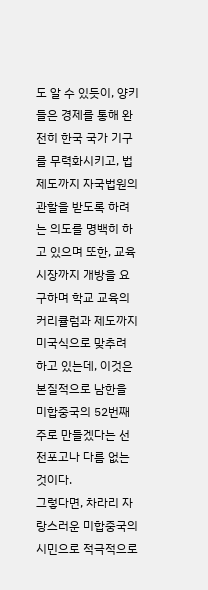도 알 수 있듯이, 양키들은 경제를 통해 완전히 한국 국가 기구를 무력화시키고, 법제도까지 자국법원의 관할을 받도록 하려는 의도를 명백히 하고 있으며 또한, 교육 시장까지 개방을 요구하며 학교 교육의 커리큘럼과 제도까지 미국식으로 맞추려 하고 있는데, 이것은 본질적으로 남한을 미합중국의 52번째 주로 만들겠다는 선전포고나 다름 없는 것이다.
그렇다면, 차라리 자랑스러운 미합중국의 시민으로 적극적으로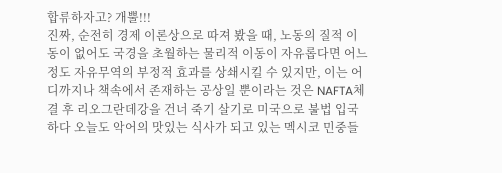합류하자고? 개뿔!!!
진짜, 순전히 경제 이론상으로 따져 봤을 때, 노동의 질적 이동이 없어도 국경을 초월하는 물리적 이동이 자유롭다면 어느 정도 자유무역의 부정적 효과를 상쇄시킬 수 있지만, 이는 어디까지나 책속에서 존재하는 공상일 뿐이라는 것은 NAFTA체결 후 리오그란데강을 건너 죽기 살기로 미국으로 불법 입국하다 오늘도 악어의 맛있는 식사가 되고 있는 멕시코 민중들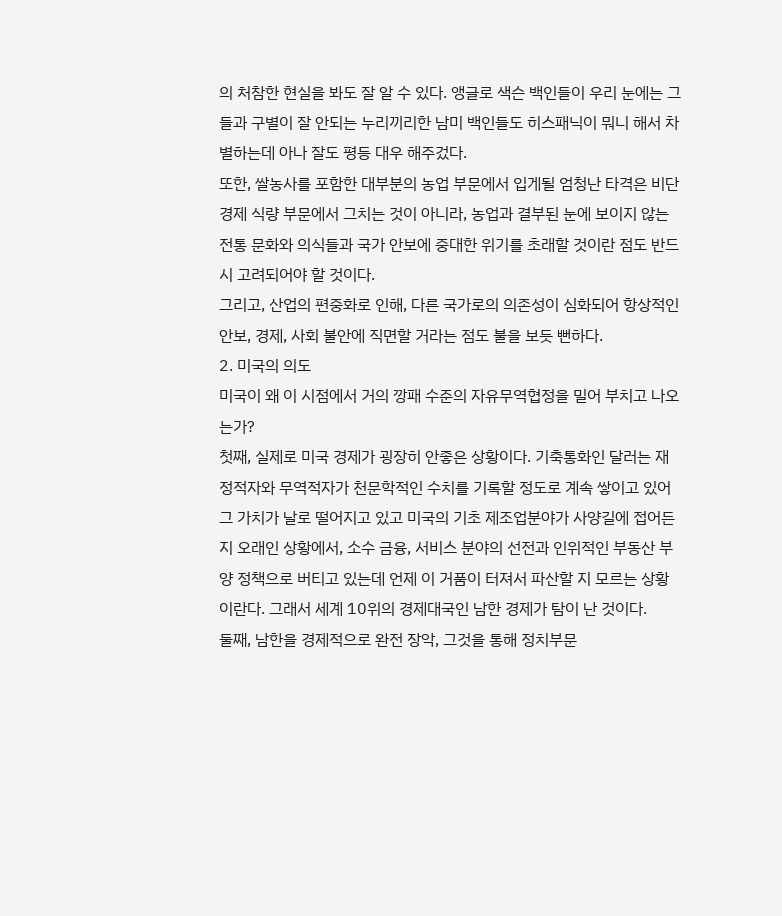의 처참한 현실을 봐도 잘 알 수 있다. 앵글로 색슨 백인들이 우리 눈에는 그들과 구별이 잘 안되는 누리끼리한 남미 백인들도 히스패닉이 뭐니 해서 차별하는데 아나 잘도 평등 대우 해주겄다.
또한, 쌀농사를 포함한 대부분의 농업 부문에서 입게될 엄청난 타격은 비단 경제 식량 부문에서 그치는 것이 아니라, 농업과 결부된 눈에 보이지 않는 전통 문화와 의식들과 국가 안보에 중대한 위기를 초래할 것이란 점도 반드시 고려되어야 할 것이다.
그리고, 산업의 편중화로 인해, 다른 국가로의 의존성이 심화되어 항상적인 안보, 경제, 사회 불안에 직면할 거라는 점도 불을 보듯 뻔하다.
2. 미국의 의도
미국이 왜 이 시점에서 거의 깡패 수준의 자유무역협정을 밀어 부치고 나오는가?
첫째, 실제로 미국 경제가 굉장히 안좋은 상황이다. 기축통화인 달러는 재정적자와 무역적자가 천문학적인 수치를 기록할 정도로 계속 쌓이고 있어 그 가치가 날로 떨어지고 있고 미국의 기초 제조업분야가 사양길에 접어든지 오래인 상황에서, 소수 금융, 서비스 분야의 선전과 인위적인 부동산 부양 정책으로 버티고 있는데 언제 이 거품이 터져서 파산할 지 모르는 상황이란다. 그래서 세계 10위의 경제대국인 남한 경제가 탐이 난 것이다.
둘째, 남한을 경제적으로 완전 장악, 그것을 통해 정치부문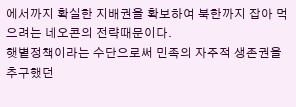에서까지 확실한 지배권을 확보하여 북한까지 잡아 먹으려는 네오콘의 전략때문이다.
햇볕정책이라는 수단으로써 민족의 자주적 생존권을 추구했던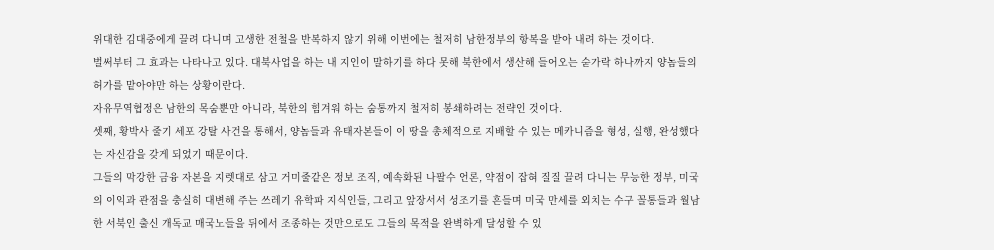위대한 김대중에게 끌려 다니며 고생한 전철을 반복하지 않기 위해 이번에는 철저히 남한정부의 항복을 받아 내려 하는 것이다.
벌써부터 그 효과는 나타나고 있다. 대북사업을 하는 내 지인이 말하기를 하다 못해 북한에서 생산해 들어오는 숟가락 하나까지 양놈들의 허가를 맡아야만 하는 상황이란다.
자유무역협정은 남한의 목숨뿐만 아니라, 북한의 힘겨워 하는 숨통까지 철저히 봉쇄하려는 전략인 것이다.
셋째, 황박사 줄기 세포 강탈 사건을 통해서, 양놈들과 유태자본들이 이 땅을 총체적으로 지배할 수 있는 메카니즘을 형성, 실행, 완성했다는 자신감을 갖게 되었기 때문이다.
그들의 막강한 금융 자본을 지렛대로 삼고 거미줄같은 정보 조직, 예속화된 나팔수 언론, 약점이 잡혀 질질 끌려 다니는 무능한 정부, 미국의 이익과 관점을 충실히 대변해 주는 쓰레기 유학파 지식인들, 그리고 앞장서서 성조기를 흔들며 미국 만세를 외치는 수구 꼴통들과 월남한 서북인 출신 개독교 매국노들을 뒤에서 조종하는 것만으로도 그들의 목적을 완벽하게 달성할 수 있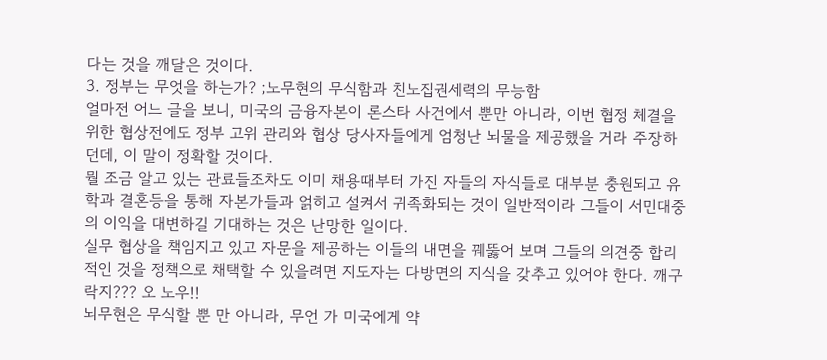다는 것을 깨달은 것이다.
3. 정부는 무엇을 하는가? ;노무현의 무식함과 친노집권세력의 무능함
얼마전 어느 글을 보니, 미국의 금융자본이 론스타 사건에서 뿐만 아니라, 이번 협정 체결을 위한 협상전에도 정부 고위 관리와 협상 당사자들에게 엄청난 뇌물을 제공했을 거라 주장하던데, 이 말이 정확할 것이다.
뭘 조금 알고 있는 관료들조차도 이미 채용때부터 가진 자들의 자식들로 대부분 충원되고 유학과 결혼등을 통해 자본가들과 얽히고 설켜서 귀족화되는 것이 일반적이라 그들이 서민대중의 이익을 대변하길 기대하는 것은 난망한 일이다.
실무 협상을 책임지고 있고 자문을 제공하는 이들의 내면을 꿰뚫어 보며 그들의 의견중 합리적인 것을 정책으로 채택할 수 있을려면 지도자는 다방면의 지식을 갖추고 있어야 한다. 깨구락지??? 오 노우!!
뇌무현은 무식할 뿐 만 아니라, 무언 가 미국에게 약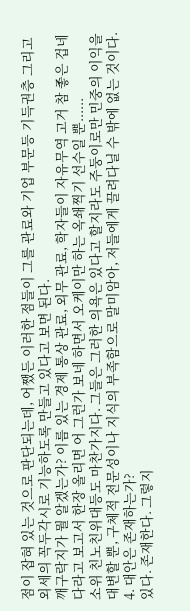점이 잡혀 있는 것으로 판단되는데, 어쨌든 이러한 점들이 그를 관료와 기업 부문등 기득권층 그리고 외세의 꼭두각시로 기능하도록 만들고 있다고 보면 된다.
깨구락지가 뭘 알겠는가? 이름 있는 경제 통상 관료, 외무 관료, 학자들이 자유무역 고거 참 좋은 겁네다라고 보고서 한장 올리면 어 그런가 보네 하면서 오케이만 하는 옥쇄찍기 선수일 뿐......
소위 친노친위대등도 마찬가지다. 그들은 그러한 의욕은 있다고 할지라도 주둥이로만 민중의 이익을 대변할 뿐, 구체적 전문성이나 지식의 부족함으로 말미암아, 저들에게 끌려다닐 수 밖에 없는 것이다.
4. 대안은 존재하는가?
있다. 존재한다. 그렇지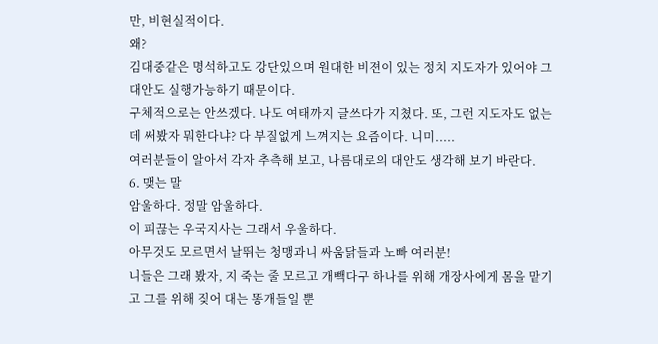만, 비현실적이다.
왜?
김대중같은 명석하고도 강단있으며 원대한 비젼이 있는 정치 지도자가 있어야 그 대안도 실행가능하기 때문이다.
구체적으로는 안쓰겠다. 나도 여태까지 글쓰다가 지쳤다. 또, 그런 지도자도 없는데 써봤자 뭐한다냐? 다 부질없게 느껴지는 요즘이다. 니미.....
여러분들이 알아서 각자 추측해 보고, 나름대로의 대안도 생각해 보기 바란다.
6. 맺는 말
암울하다. 정말 암울하다.
이 피끊는 우국지사는 그래서 우울하다.
아무것도 모르면서 날뛰는 청맹과니 싸움닭들과 노빠 여러분!
니들은 그래 봤자, 지 죽는 줄 모르고 개빽다구 하나를 위해 개장사에게 몸을 맡기고 그를 위해 짖어 대는 똥개들일 뿐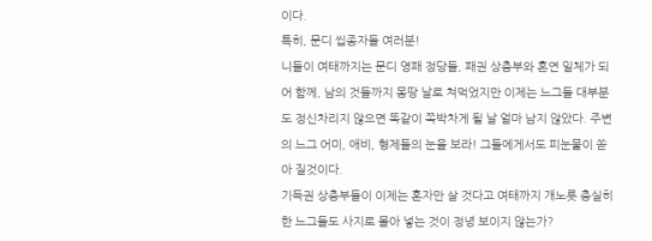이다.
특히, 문디 씹종자들 여러분!
니들이 여태까지는 문디 영패 정당들, 패권 상층부와 혼연 일체가 되어 함께, 남의 것들까지 몽땅 날로 쳐먹었지만 이제는 느그들 대부분도 정신차리지 않으면 똑같이 쪽박차게 될 날 얼마 남지 않았다. 주변의 느그 어미, 애비, 형제들의 눈을 보라! 그들에게서도 피눈물이 쏟아 질것이다.
기득권 상층부들이 이제는 혼자만 살 것다고 여태까지 개노릇 충실히 한 느그들도 사지로 몰아 넣는 것이 정녕 보이지 않는가?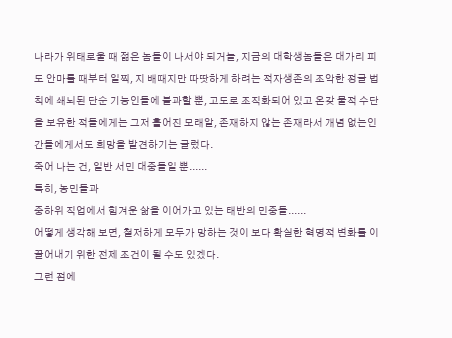나라가 위태로울 때 젊은 놈들이 나서야 되거늘, 지금의 대학생놈들은 대가리 피도 안마를 때부터 일찍, 지 배때지만 따땃하게 하려는 적자생존의 조악한 정글 법칙에 쇄뇌된 단순 기능인들에 불과할 뿐, 고도로 조직화되어 있고 온갖 물적 수단을 보유한 적들에게는 그저 흩어진 모래알, 존재하지 않는 존재라서 개념 없는인간들에게서도 희망을 발견하기는 글렀다.
죽어 나는 건, 일반 서민 대중들일 뿐......
특히, 농민들과
중하위 직업에서 힘겨운 삶을 이어가고 있는 태반의 민중들......
어떻게 생각해 보면, 철저하게 모두가 망하는 것이 보다 확실한 혁명적 변화를 이끌어내기 위한 전제 조건이 될 수도 있겠다.
그런 점에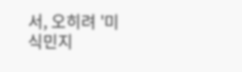서, 오히려 '미 식민지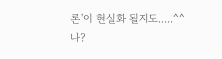론'이 현실화 될지도.....^^
나?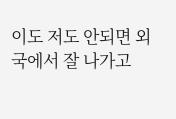이도 저도 안되면 외국에서 잘 나가고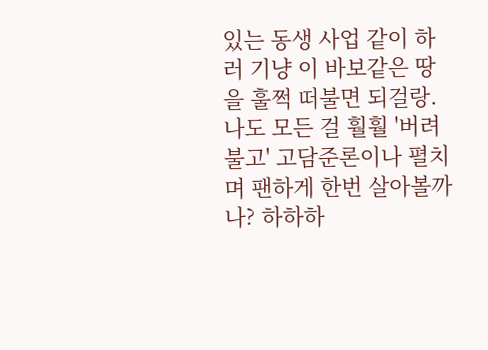있는 동생 사업 같이 하러 기냥 이 바보같은 땅을 훌쩍 떠불면 되걸랑.
나도 모든 걸 훨훨 '버려 불고' 고담준론이나 펼치며 팬하게 한번 살아볼까나? 하하하